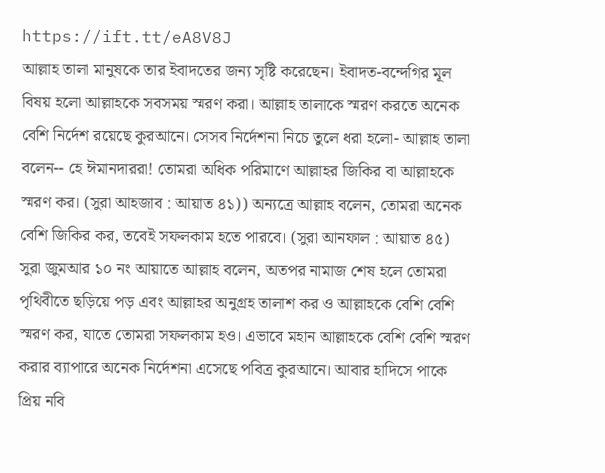https://ift.tt/eA8V8J
আল্লাহ তালা মানুষকে তার ইবাদতের জন্য সৃষ্টি করেছেন। ইবাদত-বন্দেগির মূল বিষয় হলো আল্লাহকে সবসময় স্মরণ করা। আল্লাহ তালাকে স্মরণ করতে অনেক বেশি নির্দেশ রয়েছে কুরআনে। সেসব নির্দেশনা নিচে তুলে ধরা হলো- আল্লাহ তালা বলেন-- হে ঈমানদাররা! তোমরা অধিক পরিমাণে আল্লাহর জিকির বা আল্লাহকে স্মরণ কর। (সুরা আহজাব : আয়াত ৪১)) অন্যত্রে আল্লাহ বলেন, তোমরা অনেক বেশি জিকির কর, তবেই সফলকাম হতে পারবে। (সুরা আনফাল : আয়াত ৪৫) সুরা জুমআর ১০ নং আয়াতে আল্লাহ বলেন, অতপর নামাজ শেষ হলে তোমরা পৃথিবীতে ছড়িয়ে পড় এবং আল্লাহর অনুগ্রহ তালাশ কর ও আল্লাহকে বেশি বেশি স্মরণ কর, যাতে তোমরা সফলকাম হও। এভাবে মহান আল্লাহকে বেশি বেশি স্মরণ করার ব্যাপারে অনেক নির্দেশনা এসেছে পবিত্র কুরআনে। আবার হাদিসে পাকে প্রিয় নবি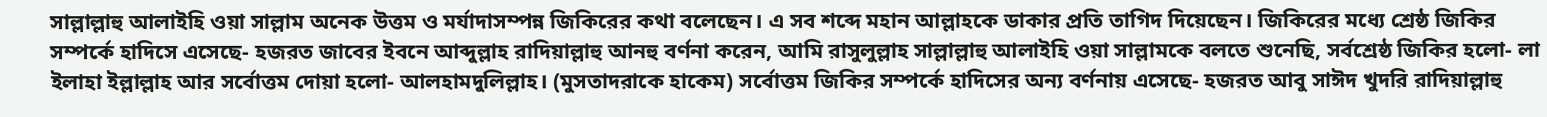সাল্লাল্লাহু আলাইহি ওয়া সাল্লাম অনেক উত্তম ও মর্যাদাসম্পন্ন জিকিরের কথা বলেছেন। এ সব শব্দে মহান আল্লাহকে ডাকার প্রতি তাগিদ দিয়েছেন। জিকিরের মধ্যে শ্রেষ্ঠ জিকির সম্পর্কে হাদিসে এসেছে- হজরত জাবের ইবনে আব্দুল্লাহ রাদিয়াল্লাহু আনহু বর্ণনা করেন, আমি রাসুলুল্লাহ সাল্লাল্লাহু আলাইহি ওয়া সাল্লামকে বলতে শুনেছি, সর্বশ্রেষ্ঠ জিকির হলো- লা ইলাহা ইল্লাল্লাহ আর সর্বোত্তম দোয়া হলো- আলহামদুলিল্লাহ। (মুসতাদরাকে হাকেম) সর্বোত্তম জিকির সম্পর্কে হাদিসের অন্য বর্ণনায় এসেছে- হজরত আবু সাঈদ খুদরি রাদিয়াল্লাহু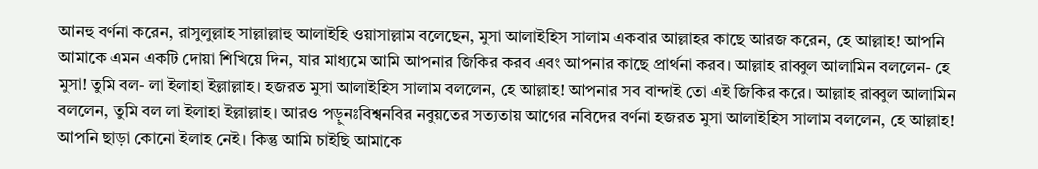আনহু বর্ণনা করেন, রাসুলুল্লাহ সাল্লাল্লাহু আলাইহি ওয়াসাল্লাম বলেছেন, মুসা আলাইহিস সালাম একবার আল্লাহর কাছে আরজ করেন, হে আল্লাহ! আপনি আমাকে এমন একটি দোয়া শিখিয়ে দিন, যার মাধ্যমে আমি আপনার জিকির করব এবং আপনার কাছে প্রার্থনা করব। আল্লাহ রাব্বুল আলামিন বললেন- হে মুসা! তুমি বল- লা ইলাহা ইল্লাল্লাহ। হজরত মুসা আলাইহিস সালাম বললেন, হে আল্লাহ! আপনার সব বান্দাই তো এই জিকির করে। আল্লাহ রাব্বুল আলামিন বললেন, তুমি বল লা ইলাহা ইল্লাল্লাহ। আরও পড়ুনঃবিশ্বনবির নবুয়তের সত্যতায় আগের নবিদের বর্ণনা হজরত মুসা আলাইহিস সালাম বললেন, হে আল্লাহ! আপনি ছাড়া কোনো ইলাহ নেই। কিন্তু আমি চাইছি আমাকে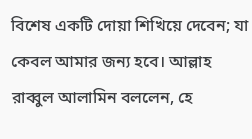বিশেষ একটি দোয়া শিখিয়ে দেবেন; যা কেবল আমার জন্য হবে। আল্লাহ রাব্বুল আলামিন বললেন, হে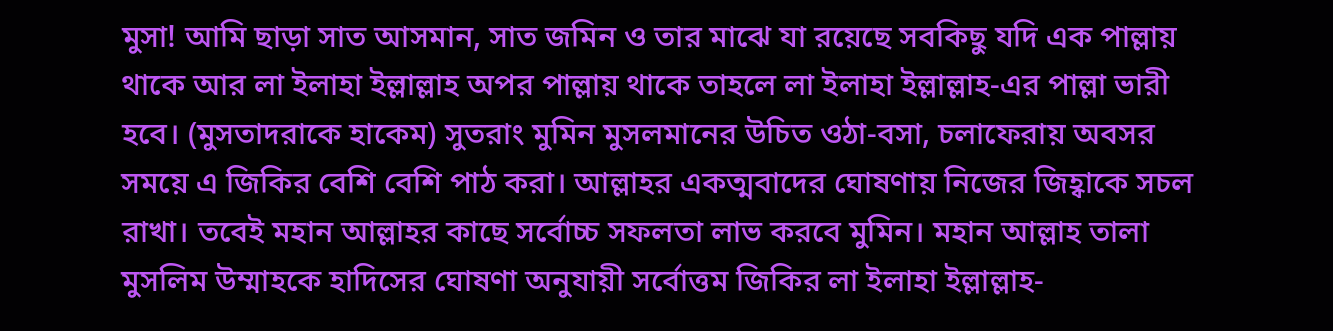মুসা! আমি ছাড়া সাত আসমান, সাত জমিন ও তার মাঝে যা রয়েছে সবকিছু যদি এক পাল্লায় থাকে আর লা ইলাহা ইল্লাল্লাহ অপর পাল্লায় থাকে তাহলে লা ইলাহা ইল্লাল্লাহ-এর পাল্লা ভারী হবে। (মুসতাদরাকে হাকেম) সুতরাং মুমিন মুসলমানের উচিত ওঠা-বসা, চলাফেরায় অবসর সময়ে এ জিকির বেশি বেশি পাঠ করা। আল্লাহর একত্মবাদের ঘোষণায় নিজের জিহ্বাকে সচল রাখা। তবেই মহান আল্লাহর কাছে সর্বোচ্চ সফলতা লাভ করবে মুমিন। মহান আল্লাহ তালা মুসলিম উম্মাহকে হাদিসের ঘোষণা অনুযায়ী সর্বোত্তম জিকির লা ইলাহা ইল্লাল্লাহ-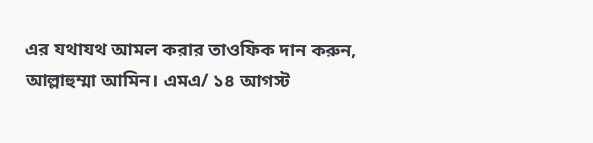এর যথাযথ আমল করার তাওফিক দান করুন, আল্লাহুম্মা আমিন। এমএ/ ১৪ আগস্ট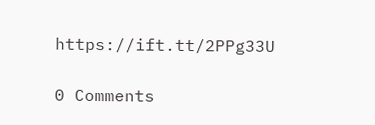https://ift.tt/2PPg33U

0 Comments